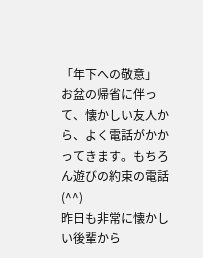「年下への敬意」
お盆の帰省に伴って、懐かしい友人から、よく電話がかかってきます。もちろん遊びの約束の電話(^^)
昨日も非常に懐かしい後輩から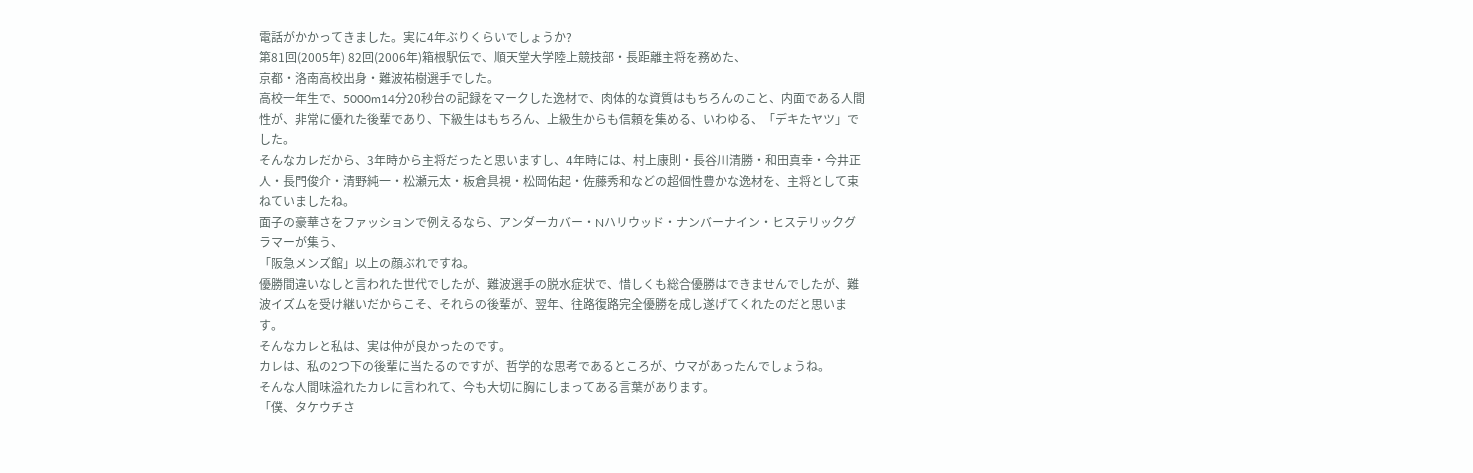電話がかかってきました。実に4年ぶりくらいでしょうか?
第81回(2005年) 82回(2006年)箱根駅伝で、順天堂大学陸上競技部・長距離主将を務めた、
京都・洛南高校出身・難波祐樹選手でした。
高校一年生で、5000m14分20秒台の記録をマークした逸材で、肉体的な資質はもちろんのこと、内面である人間性が、非常に優れた後輩であり、下級生はもちろん、上級生からも信頼を集める、いわゆる、「デキたヤツ」でした。
そんなカレだから、3年時から主将だったと思いますし、4年時には、村上康則・長谷川清勝・和田真幸・今井正人・長門俊介・清野純一・松瀬元太・板倉具視・松岡佑起・佐藤秀和などの超個性豊かな逸材を、主将として束ねていましたね。
面子の豪華さをファッションで例えるなら、アンダーカバー・Nハリウッド・ナンバーナイン・ヒステリックグラマーが集う、
「阪急メンズ館」以上の顔ぶれですね。
優勝間違いなしと言われた世代でしたが、難波選手の脱水症状で、惜しくも総合優勝はできませんでしたが、難波イズムを受け継いだからこそ、それらの後輩が、翌年、往路復路完全優勝を成し遂げてくれたのだと思います。
そんなカレと私は、実は仲が良かったのです。
カレは、私の2つ下の後輩に当たるのですが、哲学的な思考であるところが、ウマがあったんでしょうね。
そんな人間味溢れたカレに言われて、今も大切に胸にしまってある言葉があります。
「僕、タケウチさ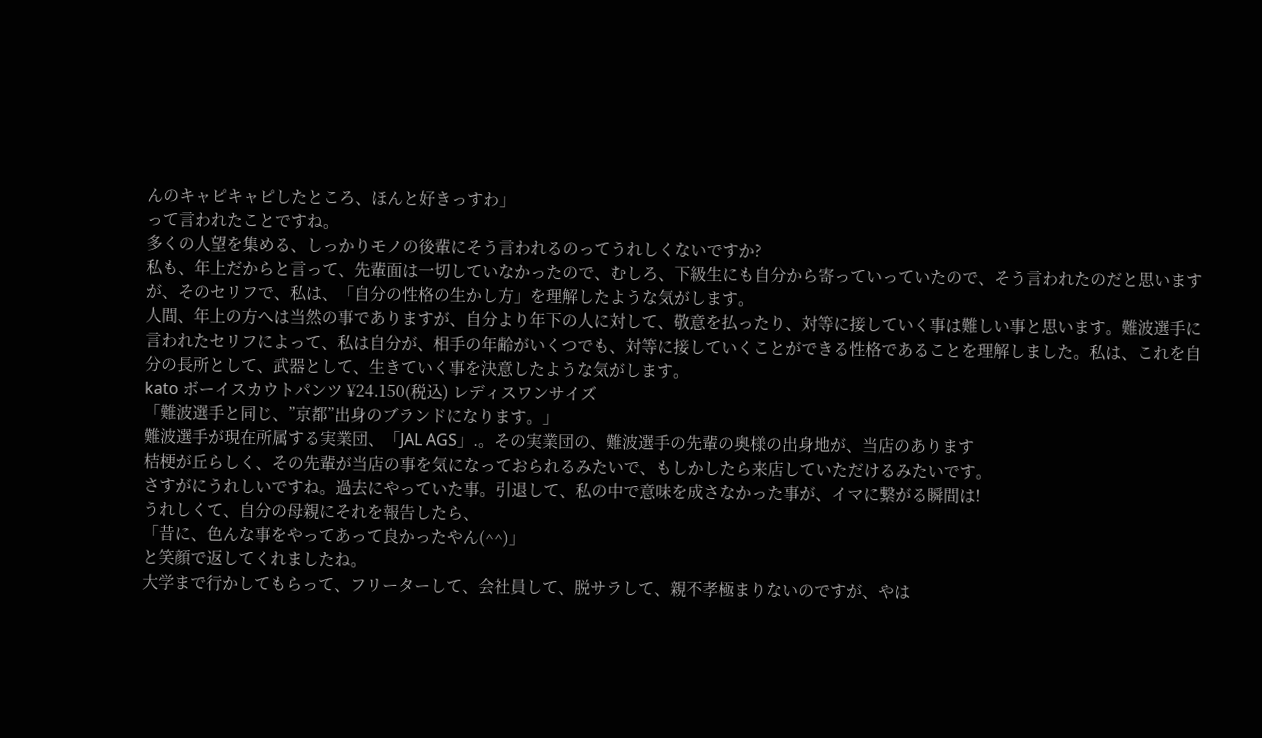んのキャピキャピしたところ、ほんと好きっすわ」
って言われたことですね。
多くの人望を集める、しっかりモノの後輩にそう言われるのってうれしくないですか?
私も、年上だからと言って、先輩面は一切していなかったので、むしろ、下級生にも自分から寄っていっていたので、そう言われたのだと思いますが、そのセリフで、私は、「自分の性格の生かし方」を理解したような気がします。
人間、年上の方へは当然の事でありますが、自分より年下の人に対して、敬意を払ったり、対等に接していく事は難しい事と思います。難波選手に言われたセリフによって、私は自分が、相手の年齢がいくつでも、対等に接していくことができる性格であることを理解しました。私は、これを自分の長所として、武器として、生きていく事を決意したような気がします。
kato ボーイスカウトパンツ ¥24.150(税込) レディスワンサイズ
「難波選手と同じ、”京都”出身のブランドになります。」
難波選手が現在所属する実業団、「JAL AGS」.。その実業団の、難波選手の先輩の奥様の出身地が、当店のあります
桔梗が丘らしく、その先輩が当店の事を気になっておられるみたいで、もしかしたら来店していただけるみたいです。
さすがにうれしいですね。過去にやっていた事。引退して、私の中で意味を成さなかった事が、イマに繋がる瞬間は!
うれしくて、自分の母親にそれを報告したら、
「昔に、色んな事をやってあって良かったやん(^^)」
と笑顔で返してくれましたね。
大学まで行かしてもらって、フリーターして、会社員して、脱サラして、親不孝極まりないのですが、やは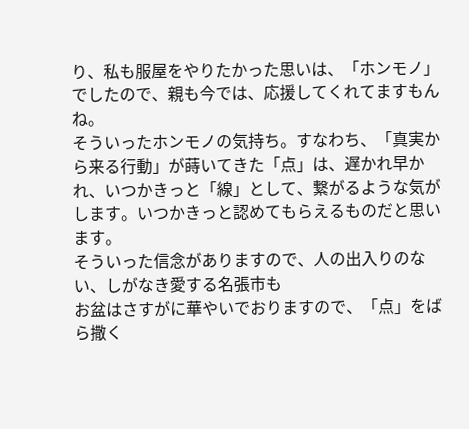り、私も服屋をやりたかった思いは、「ホンモノ」でしたので、親も今では、応援してくれてますもんね。
そういったホンモノの気持ち。すなわち、「真実から来る行動」が蒔いてきた「点」は、遅かれ早かれ、いつかきっと「線」として、繋がるような気がします。いつかきっと認めてもらえるものだと思います。
そういった信念がありますので、人の出入りのない、しがなき愛する名張市も
お盆はさすがに華やいでおりますので、「点」をばら撒く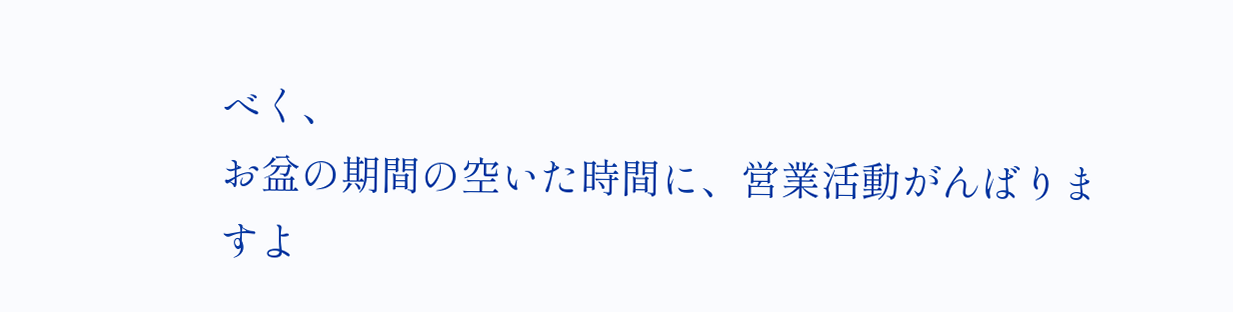べく、
お盆の期間の空いた時間に、営業活動がんばりますよ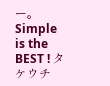ー。
Simple is the BEST ! タケウチ